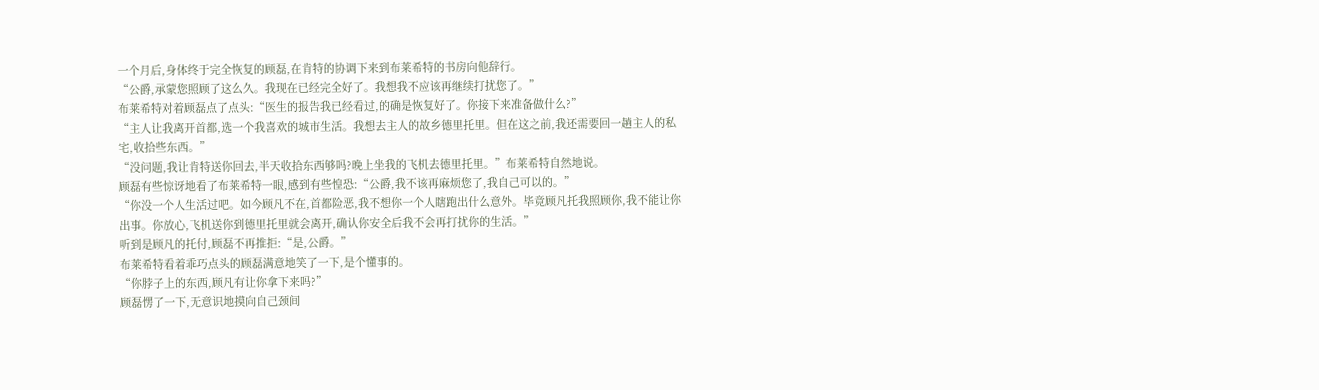一个月后,身体终于完全恢复的顾磊,在肯特的协调下来到布莱希特的书房向他辞行。
“公爵,承蒙您照顾了这么久。我现在已经完全好了。我想我不应该再继续打扰您了。”
布莱希特对着顾磊点了点头:“医生的报告我已经看过,的确是恢复好了。你接下来准备做什么?”
“主人让我离开首都,选一个我喜欢的城市生活。我想去主人的故乡德里托里。但在这之前,我还需要回一趟主人的私宅,收拾些东西。”
“没问题,我让肯特送你回去,半天收拾东西够吗?晚上坐我的飞机去德里托里。”布莱希特自然地说。
顾磊有些惊讶地看了布莱希特一眼,感到有些惶恐:“公爵,我不该再麻烦您了,我自己可以的。”
“你没一个人生活过吧。如今顾凡不在,首都险恶,我不想你一个人瞎跑出什么意外。毕竟顾凡托我照顾你,我不能让你出事。你放心,飞机送你到德里托里就会离开,确认你安全后我不会再打扰你的生活。”
听到是顾凡的托付,顾磊不再推拒:“是,公爵。”
布莱希特看着乖巧点头的顾磊满意地笑了一下,是个懂事的。
“你脖子上的东西,顾凡有让你拿下来吗?”
顾磊愣了一下,无意识地摸向自己颈间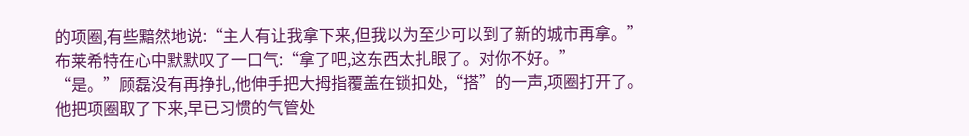的项圈,有些黯然地说:“主人有让我拿下来,但我以为至少可以到了新的城市再拿。”
布莱希特在心中默默叹了一口气:“拿了吧,这东西太扎眼了。对你不好。”
“是。”顾磊没有再挣扎,他伸手把大拇指覆盖在锁扣处,“搭”的一声,项圈打开了。
他把项圈取了下来,早已习惯的气管处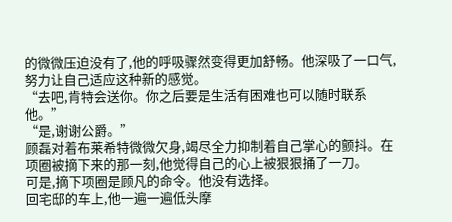的微微压迫没有了,他的呼吸骤然变得更加舒畅。他深吸了一口气,努力让自己适应这种新的感觉。
“去吧,肯特会送你。你之后要是生活有困难也可以随时联系他。”
“是,谢谢公爵。”
顾磊对着布莱希特微微欠身,竭尽全力抑制着自己掌心的颤抖。在项圈被摘下来的那一刻,他觉得自己的心上被狠狠捅了一刀。
可是,摘下项圈是顾凡的命令。他没有选择。
回宅邸的车上,他一遍一遍低头摩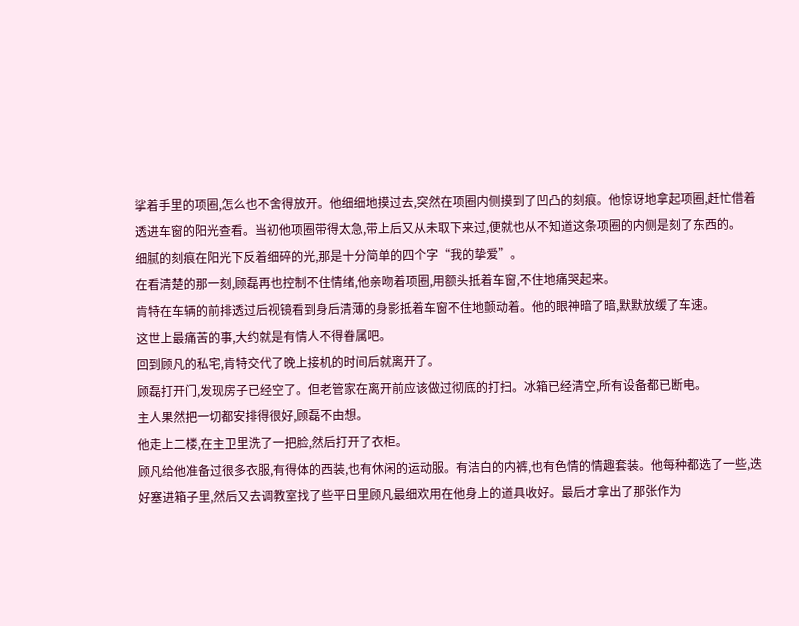挲着手里的项圈,怎么也不舍得放开。他细细地摸过去,突然在项圈内侧摸到了凹凸的刻痕。他惊讶地拿起项圈,赶忙借着透进车窗的阳光查看。当初他项圈带得太急,带上后又从未取下来过,便就也从不知道这条项圈的内侧是刻了东西的。
细腻的刻痕在阳光下反着细碎的光,那是十分简单的四个字“我的挚爱”。
在看清楚的那一刻,顾磊再也控制不住情绪,他亲吻着项圈,用额头抵着车窗,不住地痛哭起来。
肯特在车辆的前排透过后视镜看到身后清薄的身影抵着车窗不住地颤动着。他的眼神暗了暗,默默放缓了车速。
这世上最痛苦的事,大约就是有情人不得眷属吧。
回到顾凡的私宅,肯特交代了晚上接机的时间后就离开了。
顾磊打开门,发现房子已经空了。但老管家在离开前应该做过彻底的打扫。冰箱已经清空,所有设备都已断电。
主人果然把一切都安排得很好,顾磊不由想。
他走上二楼,在主卫里洗了一把脸,然后打开了衣柜。
顾凡给他准备过很多衣服,有得体的西装,也有休闲的运动服。有洁白的内裤,也有色情的情趣套装。他每种都选了一些,迭好塞进箱子里,然后又去调教室找了些平日里顾凡最细欢用在他身上的道具收好。最后才拿出了那张作为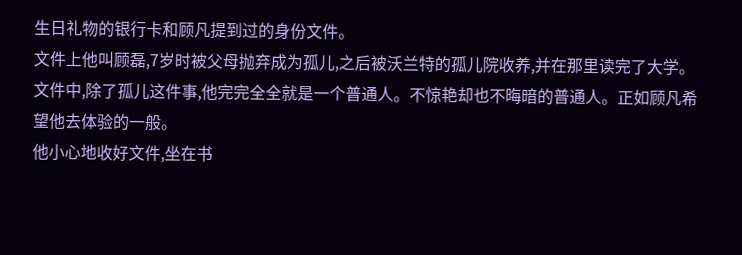生日礼物的银行卡和顾凡提到过的身份文件。
文件上他叫顾磊,7岁时被父母抛弃成为孤儿,之后被沃兰特的孤儿院收养,并在那里读完了大学。
文件中,除了孤儿这件事,他完完全全就是一个普通人。不惊艳却也不晦暗的普通人。正如顾凡希望他去体验的一般。
他小心地收好文件,坐在书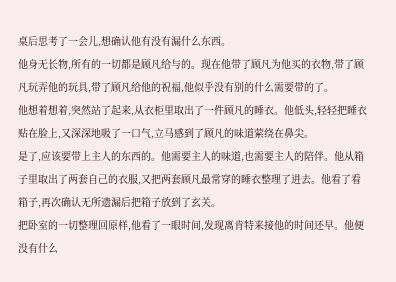桌后思考了一会儿,想确认他有没有漏什么东西。
他身无长物,所有的一切都是顾凡给与的。现在他带了顾凡为他买的衣物,带了顾凡玩弄他的玩具,带了顾凡给他的祝福,他似乎没有别的什么需要带的了。
他想着想着,突然站了起来,从衣柜里取出了一件顾凡的睡衣。他低头,轻轻把睡衣贴在脸上,又深深地吸了一口气,立马感到了顾凡的味道萦绕在鼻尖。
是了,应该要带上主人的东西的。他需要主人的味道,也需要主人的陪伴。他从箱子里取出了两套自己的衣服,又把两套顾凡最常穿的睡衣整理了进去。他看了看箱子,再次确认无所遗漏后把箱子放到了玄关。
把卧室的一切整理回原样,他看了一眼时间,发现离肯特来接他的时间还早。他便没有什么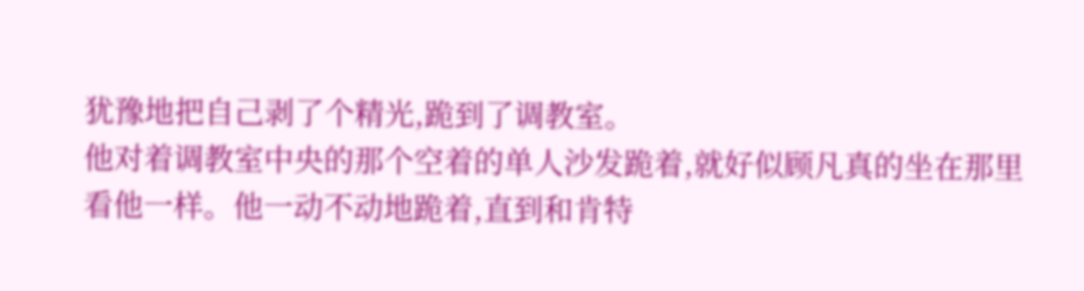犹豫地把自己剥了个精光,跪到了调教室。
他对着调教室中央的那个空着的单人沙发跪着,就好似顾凡真的坐在那里看他一样。他一动不动地跪着,直到和肯特